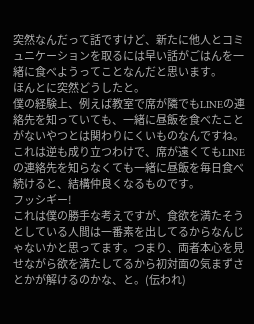突然なんだって話ですけど、新たに他人とコミュニケーションを取るには早い話がごはんを一緒に食べようってことなんだと思います。
ほんとに突然どうしたと。
僕の経験上、例えば教室で席が隣でもLINEの連絡先を知っていても、一緒に昼飯を食べたことがないやつとは関わりにくいものなんですね。これは逆も成り立つわけで、席が遠くてもLINEの連絡先を知らなくても一緒に昼飯を毎日食べ続けると、結構仲良くなるものです。
フッシギー!
これは僕の勝手な考えですが、食欲を満たそうとしている人間は一番素を出してるからなんじゃないかと思ってます。つまり、両者本心を見せながら欲を満たしてるから初対面の気まずさとかが解けるのかな、と。(伝われ)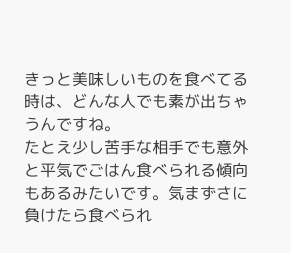きっと美味しいものを食べてる時は、どんな人でも素が出ちゃうんですね。
たとえ少し苦手な相手でも意外と平気でごはん食べられる傾向もあるみたいです。気まずさに負けたら食べられ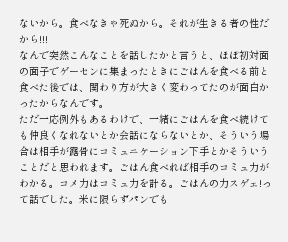ないから。食べなきゃ死ぬから。それが生きる者の性だから!!!
なんで突然こんなことを話したかと言うと、ほぼ初対面の面子でゲーセンに集まったときにごはんを食べる前と食べた後では、関わり方が大きく変わってたのが面白かったからなんです。
ただ一応例外もあるわけで、一緒にごはんを食べ続けても仲良くなれないとか会話にならないとか、そういう場合は相手が露骨にコミュニケーション下手とかそういうことだと思われます。ごはん食べれば相手のコミュ力がわかる。コメ力はコミュ力を計る。ごはんの力スゲェ!って話でした。米に限らずパンでも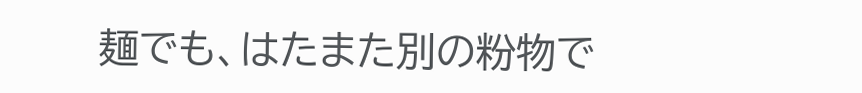麺でも、はたまた別の粉物で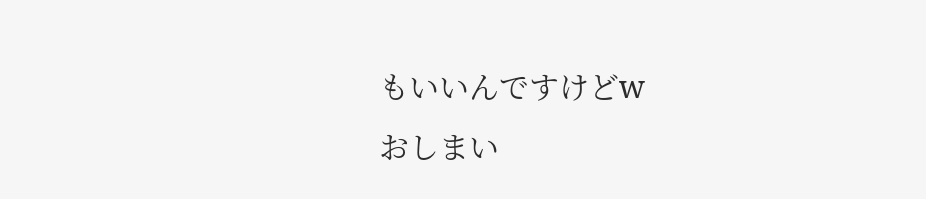もいいんですけどw
おしまい